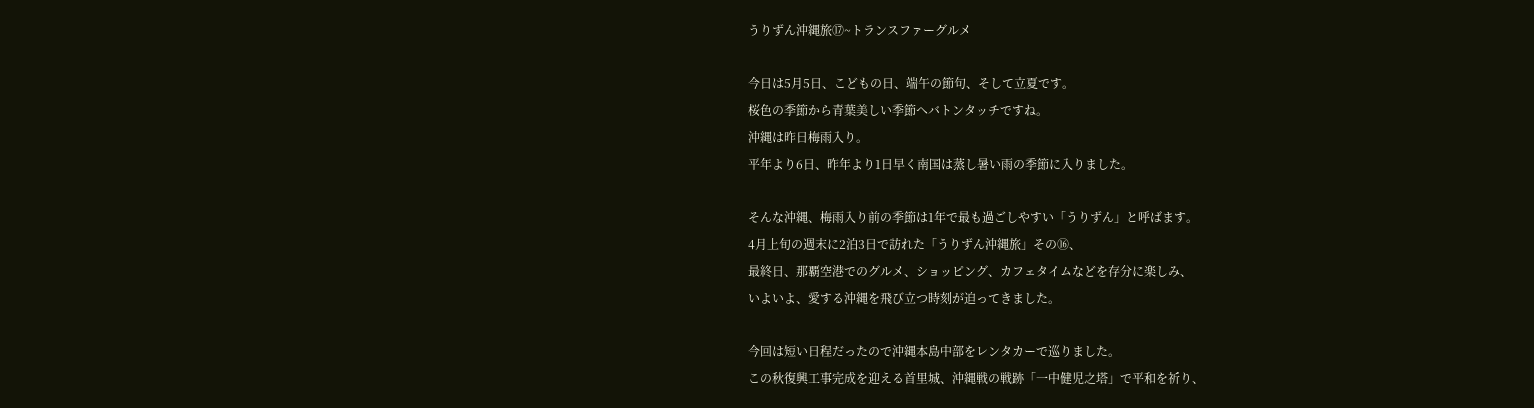うりずん沖縄旅⑰~トランスファーグルメ

今日は5月5日、こどもの日、端午の節句、そして立夏です。
桜色の季節から青葉美しい季節へバトンタッチですね。
沖縄は昨日梅雨入り。
平年より6日、昨年より1日早く南国は蒸し暑い雨の季節に入りました。

そんな沖縄、梅雨入り前の季節は1年で最も過ごしやすい「うりずん」と呼ばます。
4月上旬の週末に2泊3日で訪れた「うりずん沖縄旅」その⑯、
最終日、那覇空港でのグルメ、ショッピング、カフェタイムなどを存分に楽しみ、
いよいよ、愛する沖縄を飛び立つ時刻が迫ってきました。

今回は短い日程だったので沖縄本島中部をレンタカーで巡りました。
この秋復興工事完成を迎える首里城、沖縄戦の戦跡「一中健児之塔」で平和を祈り、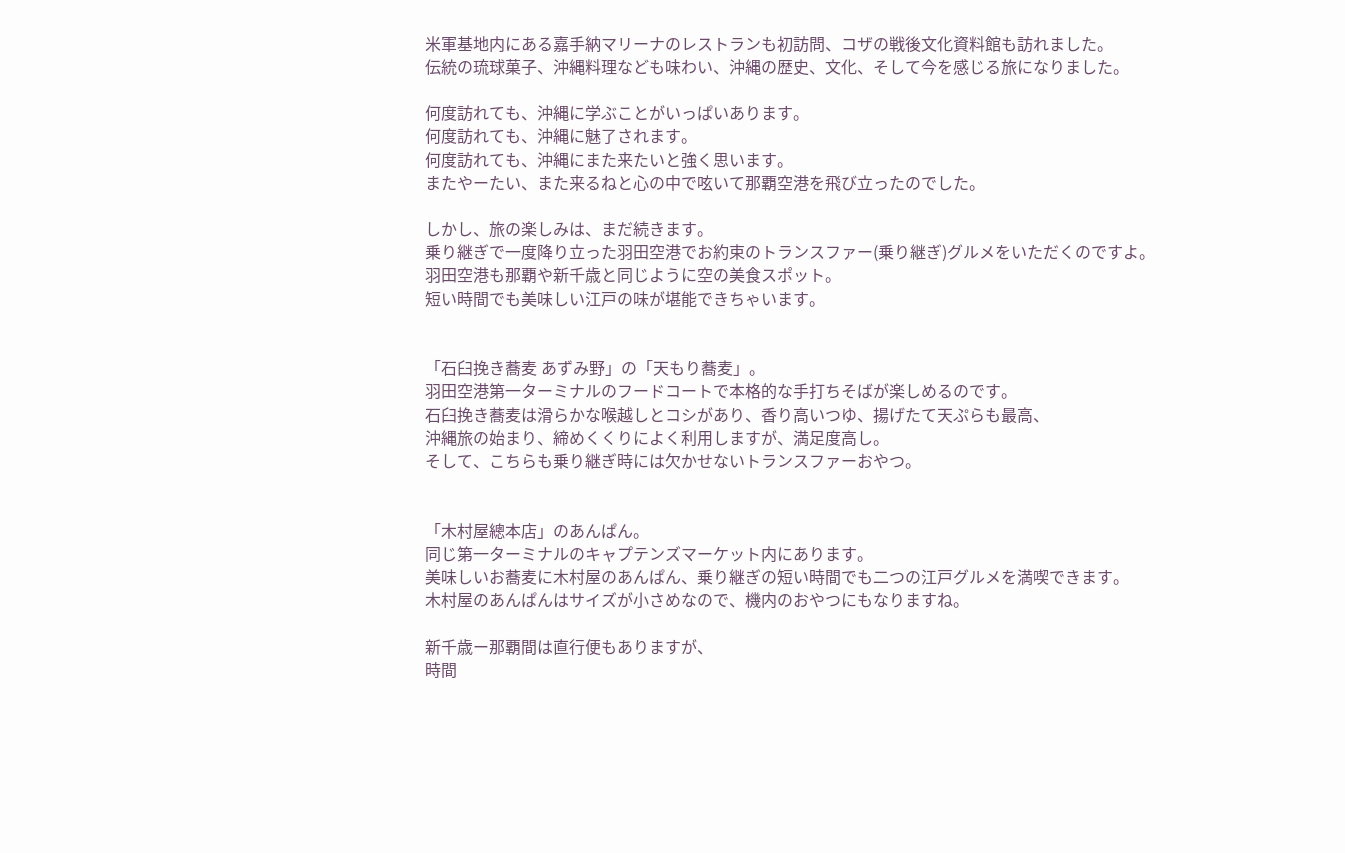米軍基地内にある嘉手納マリーナのレストランも初訪問、コザの戦後文化資料館も訪れました。
伝統の琉球菓子、沖縄料理なども味わい、沖縄の歴史、文化、そして今を感じる旅になりました。

何度訪れても、沖縄に学ぶことがいっぱいあります。
何度訪れても、沖縄に魅了されます。
何度訪れても、沖縄にまた来たいと強く思います。
またやーたい、また来るねと心の中で呟いて那覇空港を飛び立ったのでした。

しかし、旅の楽しみは、まだ続きます。
乗り継ぎで一度降り立った羽田空港でお約束のトランスファー(乗り継ぎ)グルメをいただくのですよ。
羽田空港も那覇や新千歳と同じように空の美食スポット。
短い時間でも美味しい江戸の味が堪能できちゃいます。


「石臼挽き蕎麦 あずみ野」の「天もり蕎麦」。
羽田空港第一ターミナルのフードコートで本格的な手打ちそばが楽しめるのです。
石臼挽き蕎麦は滑らかな喉越しとコシがあり、香り高いつゆ、揚げたて天ぷらも最高、
沖縄旅の始まり、締めくくりによく利用しますが、満足度高し。
そして、こちらも乗り継ぎ時には欠かせないトランスファーおやつ。


「木村屋總本店」のあんぱん。
同じ第一ターミナルのキャプテンズマーケット内にあります。
美味しいお蕎麦に木村屋のあんぱん、乗り継ぎの短い時間でも二つの江戸グルメを満喫できます。
木村屋のあんぱんはサイズが小さめなので、機内のおやつにもなりますね。

新千歳ー那覇間は直行便もありますが、
時間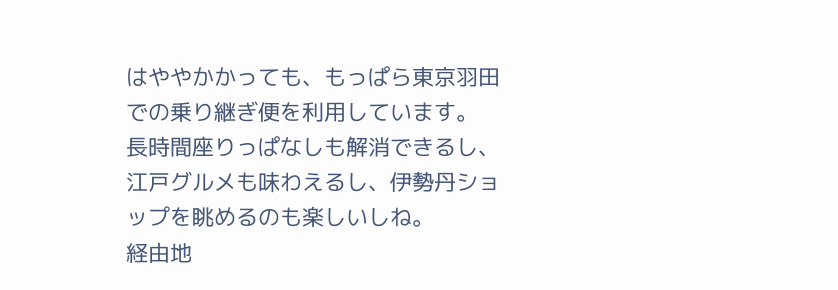はややかかっても、もっぱら東京羽田での乗り継ぎ便を利用しています。
長時間座りっぱなしも解消できるし、江戸グルメも味わえるし、伊勢丹ショップを眺めるのも楽しいしね。
経由地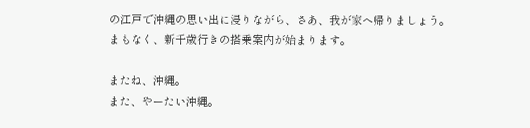の江戸で沖縄の思い出に浸りながら、さあ、我が家へ帰りましょう。
まもなく、新千歳行きの搭乗案内が始まります。

またね、沖縄。
また、やーたい沖縄。